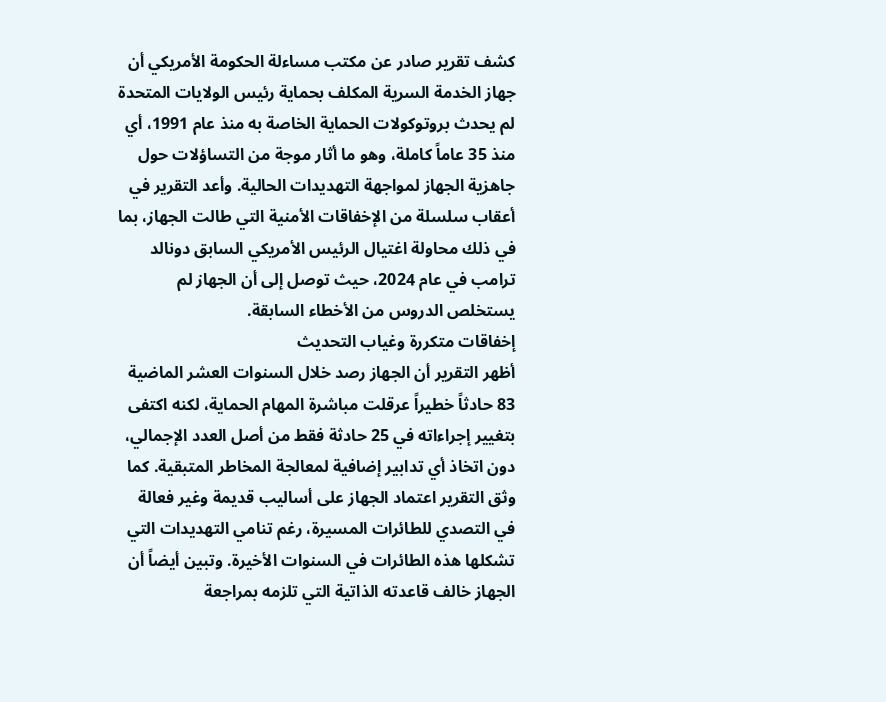كشف تقرير صادر عن مكتب مساءلة الحكومة الأمريكي أن جهاز الخدمة السرية المكلف بحماية رئيس الولايات المتحدة لم يحدث بروتوكولات الحماية الخاصة به منذ عام 1991، أي منذ 35 عاماً كاملة، وهو ما أثار موجة من التساؤلات حول جاهزية الجهاز لمواجهة التهديدات الحالية. وأعد التقرير في أعقاب سلسلة من الإخفاقات الأمنية التي طالت الجهاز، بما في ذلك محاولة اغتيال الرئيس الأمريكي السابق دونالد ترامب في عام 2024، حيث توصل إلى أن الجهاز لم يستخلص الدروس من الأخطاء السابقة.
إخفاقات متكررة وغياب التحديث
أظهر التقرير أن الجهاز رصد خلال السنوات العشر الماضية 83 حادثاً خطيراً عرقلت مباشرة المهام الحماية، لكنه اكتفى بتغيير إجراءاته في 25 حادثة فقط من أصل العدد الإجمالي، دون اتخاذ أي تدابير إضافية لمعالجة المخاطر المتبقية. كما وثق التقرير اعتماد الجهاز على أساليب قديمة وغير فعالة في التصدي للطائرات المسيرة، رغم تنامي التهديدات التي تشكلها هذه الطائرات في السنوات الأخيرة. وتبين أيضاً أن الجهاز خالف قاعدته الذاتية التي تلزمه بمراجعة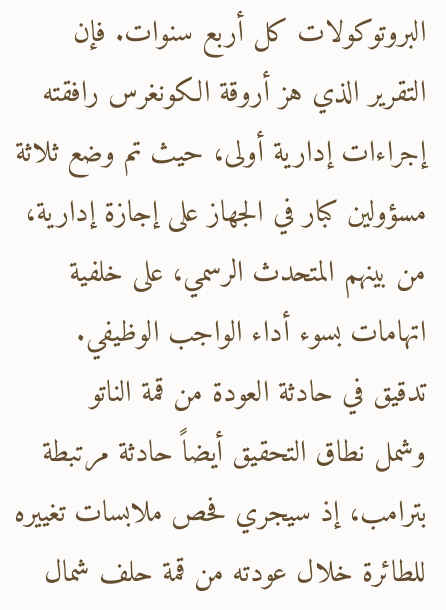البروتوكولات كل أربع سنوات. فإن التقرير الذي هز أروقة الكونغرس رافقته إجراءات إدارية أولى، حيث تم وضع ثلاثة مسؤولين كبار في الجهاز على إجازة إدارية، من بينهم المتحدث الرسمي، على خلفية اتهامات بسوء أداء الواجب الوظيفي.
تدقيق في حادثة العودة من قمة الناتو
وشمل نطاق التحقيق أيضاً حادثة مرتبطة بترامب، إذ سيجري فحص ملابسات تغييره للطائرة خلال عودته من قمة حلف شمال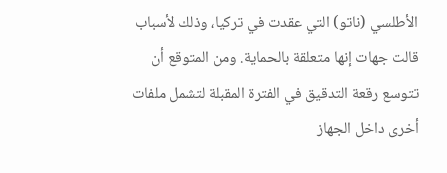الأطلسي (ناتو) التي عقدت في تركيا، وذلك لأسباب قالت جهات إنها متعلقة بالحماية. ومن المتوقع أن تتوسع رقعة التدقيق في الفترة المقبلة لتشمل ملفات أخرى داخل الجهاز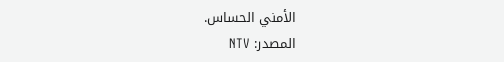الأمني الحساس.
المصدر: NTV